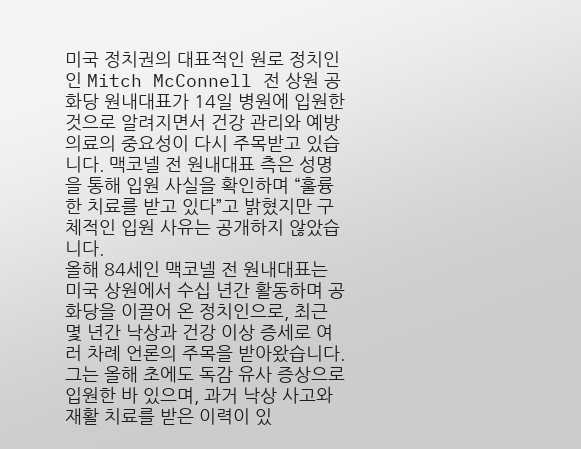미국 정치권의 대표적인 원로 정치인인 Mitch McConnell 전 상원 공화당 원내대표가 14일 병원에 입원한 것으로 알려지면서 건강 관리와 예방 의료의 중요성이 다시 주목받고 있습니다. 맥코넬 전 원내대표 측은 성명을 통해 입원 사실을 확인하며 “훌륭한 치료를 받고 있다”고 밝혔지만 구체적인 입원 사유는 공개하지 않았습니다.
올해 84세인 맥코넬 전 원내대표는 미국 상원에서 수십 년간 활동하며 공화당을 이끌어 온 정치인으로, 최근 몇 년간 낙상과 건강 이상 증세로 여러 차례 언론의 주목을 받아왔습니다. 그는 올해 초에도 독감 유사 증상으로 입원한 바 있으며, 과거 낙상 사고와 재활 치료를 받은 이력이 있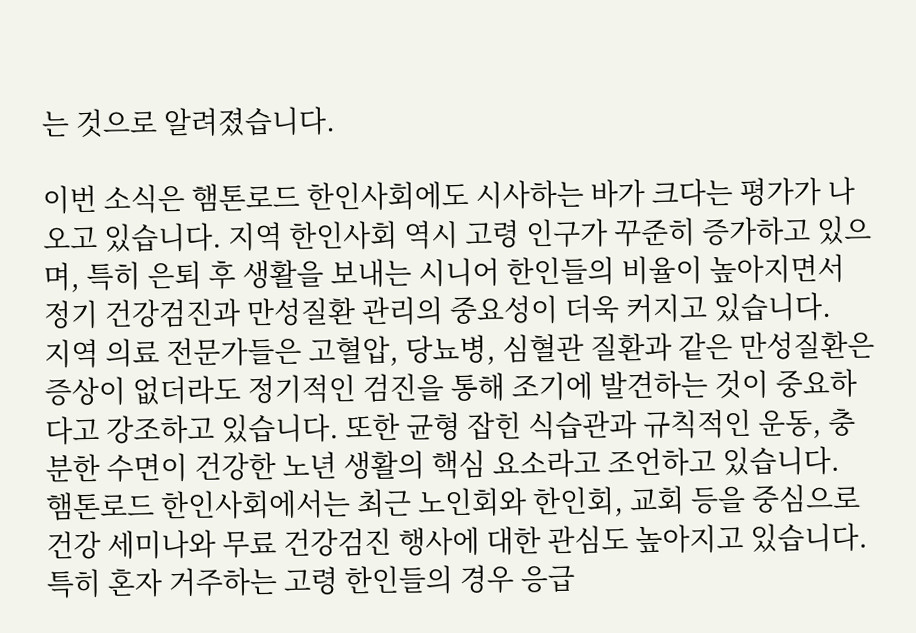는 것으로 알려졌습니다.

이번 소식은 햄톤로드 한인사회에도 시사하는 바가 크다는 평가가 나오고 있습니다. 지역 한인사회 역시 고령 인구가 꾸준히 증가하고 있으며, 특히 은퇴 후 생활을 보내는 시니어 한인들의 비율이 높아지면서 정기 건강검진과 만성질환 관리의 중요성이 더욱 커지고 있습니다.
지역 의료 전문가들은 고혈압, 당뇨병, 심혈관 질환과 같은 만성질환은 증상이 없더라도 정기적인 검진을 통해 조기에 발견하는 것이 중요하다고 강조하고 있습니다. 또한 균형 잡힌 식습관과 규칙적인 운동, 충분한 수면이 건강한 노년 생활의 핵심 요소라고 조언하고 있습니다.
햄톤로드 한인사회에서는 최근 노인회와 한인회, 교회 등을 중심으로 건강 세미나와 무료 건강검진 행사에 대한 관심도 높아지고 있습니다. 특히 혼자 거주하는 고령 한인들의 경우 응급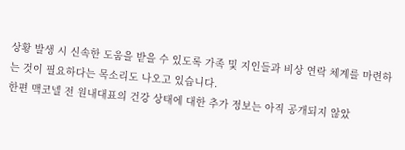상황 발생 시 신속한 도움을 받을 수 있도록 가족 및 지인들과 비상 연락 체계를 마련하는 것이 필요하다는 목소리도 나오고 있습니다.
한편 맥코넬 전 원내대표의 건강 상태에 대한 추가 정보는 아직 공개되지 않았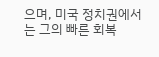으며, 미국 정치권에서는 그의 빠른 회복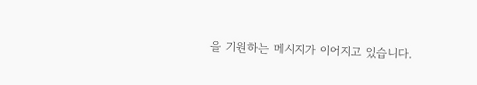을 기원하는 메시지가 이어지고 있습니다.